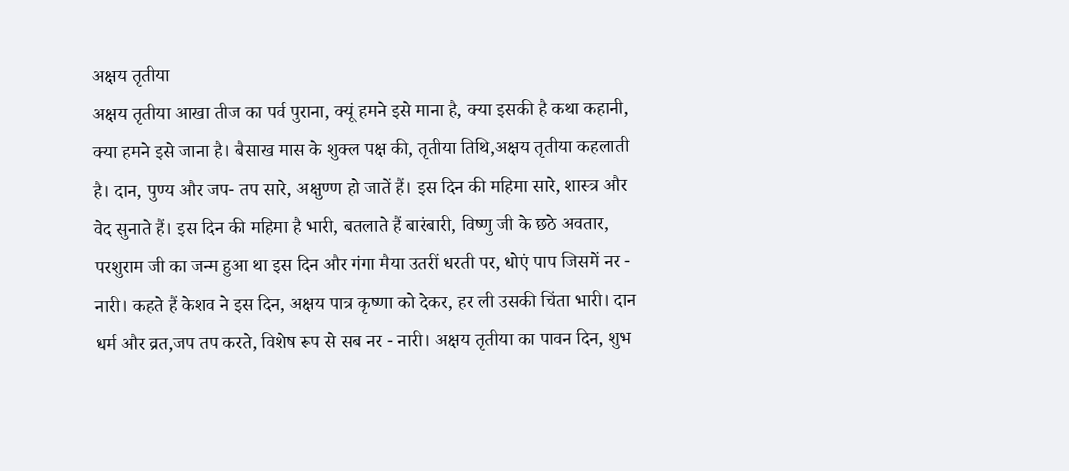अक्षय तृतीया
अक्षय तृतीया आखा तीज का पर्व पुराना, क्यूं हमने इसे माना है, क्या इसकी है कथा कहानी, क्या हमने इसे जाना है। बैसाख मास के शुक्ल पक्ष की, तृतीया तिथि,अक्षय तृतीया कहलाती है। दान, पुण्य और जप- तप सारे, अक्षुण्ण हो जातें हैं। इस दिन की महिमा सारे, शास्त्र और वेद सुनाते हैं। इस दिन की महिमा है भारी, बतलाते हैं बारंबारी, विष्णु जी के छठे अवतार, परशुराम जी का जन्म हुआ था इस दिन और गंगा मैया उतरीं धरती पर, धोएं पाप जिसमें नर - नारी। कहते हैं केशव ने इस दिन, अक्षय पात्र कृष्णा को देकर, हर ली उसकी चिंता भारी। दान धर्म और व्रत,जप तप करते, विशेष रूप से सब नर - नारी। अक्षय तृतीया का पावन दिन, शुभ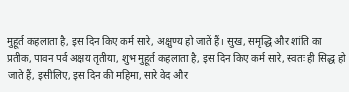मुहूर्त कहलाता है, इस दिन किए कर्म सारे, अक्षुण्य हो जातें हैं। सुख, समृद्धि और शांति का प्रतीक, पावन पर्व अक्षय तृतीया, शुभ मुहूर्त कहलाता है, इस दिन किए कर्म सारे, स्वतः ही सिद्ध हो जाते हैं, इसीलिए, इस दिन की महिमा, सारे वेद और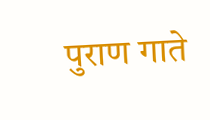पुराण गाते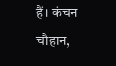हैं। कंचन चौहान,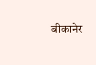बीकानेर